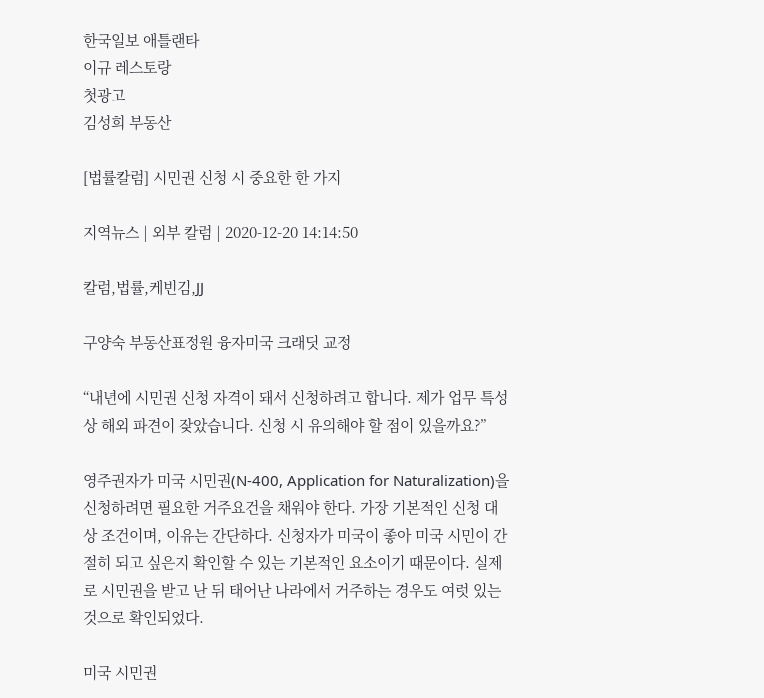한국일보 애틀랜타
이규 레스토랑
첫광고
김성희 부동산

[법률칼럼] 시민권 신청 시 중요한 한 가지

지역뉴스 | 외부 칼럼 | 2020-12-20 14:14:50

칼럼,법률,케빈김,JJ

구양숙 부동산표정원 융자미국 크래딧 교정

“내년에 시민권 신청 자격이 돼서 신청하려고 합니다. 제가 업무 특성상 해외 파견이 잦았습니다. 신청 시 유의해야 할 점이 있을까요?”

영주권자가 미국 시민권(N-400, Application for Naturalization)을 신청하려면 필요한 거주요건을 채워야 한다. 가장 기본적인 신청 대상 조건이며, 이유는 간단하다. 신청자가 미국이 좋아 미국 시민이 간절히 되고 싶은지 확인할 수 있는 기본적인 요소이기 때문이다. 실제로 시민권을 받고 난 뒤 태어난 나라에서 거주하는 경우도 여럿 있는 것으로 확인되었다.

미국 시민권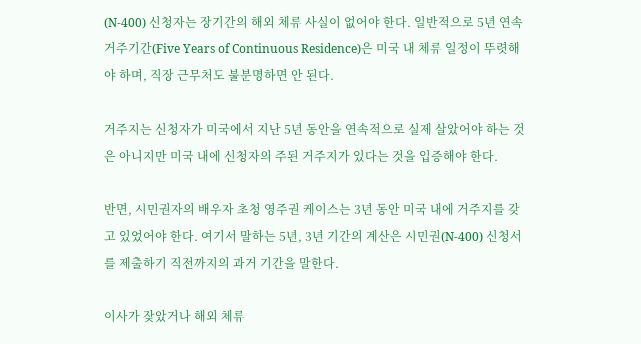(N-400) 신청자는 장기간의 해외 체류 사실이 없어야 한다. 일반적으로 5년 연속 거주기간(Five Years of Continuous Residence)은 미국 내 체류 일정이 뚜렷해야 하며, 직장 근무처도 불분명하면 안 된다.

거주지는 신청자가 미국에서 지난 5년 동안을 연속적으로 실제 살았어야 하는 것은 아니지만 미국 내에 신청자의 주된 거주지가 있다는 것을 입증해야 한다.

반면, 시민권자의 배우자 초청 영주권 케이스는 3년 동안 미국 내에 거주지를 갖고 있었어야 한다. 여기서 말하는 5년, 3년 기간의 계산은 시민권(N-400) 신청서를 제출하기 직전까지의 과거 기간을 말한다.

이사가 잦았거나 해외 체류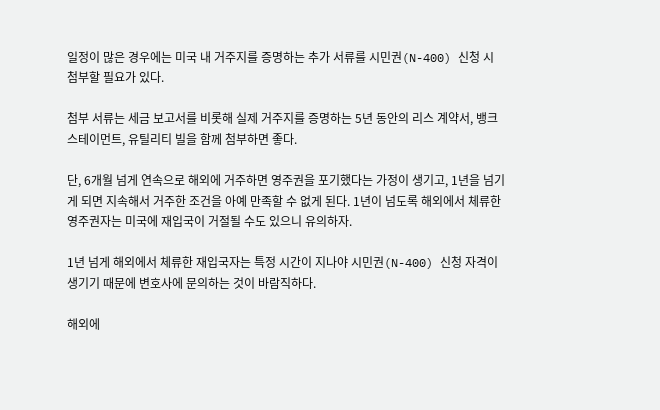일정이 많은 경우에는 미국 내 거주지를 증명하는 추가 서류를 시민권(N-400) 신청 시 첨부할 필요가 있다.

첨부 서류는 세금 보고서를 비롯해 실제 거주지를 증명하는 5년 동안의 리스 계약서, 뱅크스테이먼트, 유틸리티 빌을 함께 첨부하면 좋다.

단, 6개월 넘게 연속으로 해외에 거주하면 영주권을 포기했다는 가정이 생기고, 1년을 넘기게 되면 지속해서 거주한 조건을 아예 만족할 수 없게 된다. 1년이 넘도록 해외에서 체류한 영주권자는 미국에 재입국이 거절될 수도 있으니 유의하자.

1년 넘게 해외에서 체류한 재입국자는 특정 시간이 지나야 시민권(N-400) 신청 자격이 생기기 때문에 변호사에 문의하는 것이 바람직하다.

해외에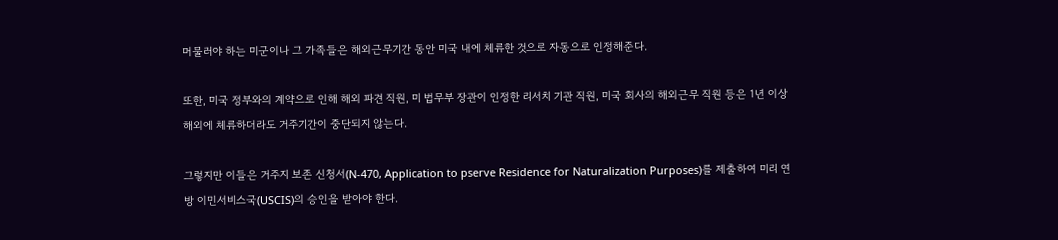머물러야 하는 미군이나 그 가족들은 해외근무기간 동안 미국 내에 체류한 것으로 자동으로 인정해준다.

또한, 미국 정부와의 계약으로 인해 해외 파견 직원, 미 법무부 장관이 인정한 리서치 기관 직원, 미국 회사의 해외근무 직원 등은 1년 이상 해외에 체류하더라도 거주기간이 중단되지 않는다.

그렇지만 이들은 거주지 보존 신청서(N-470, Application to pserve Residence for Naturalization Purposes)를 제출하여 미리 연방 이민서비스국(USCIS)의 승인을 받아야 한다.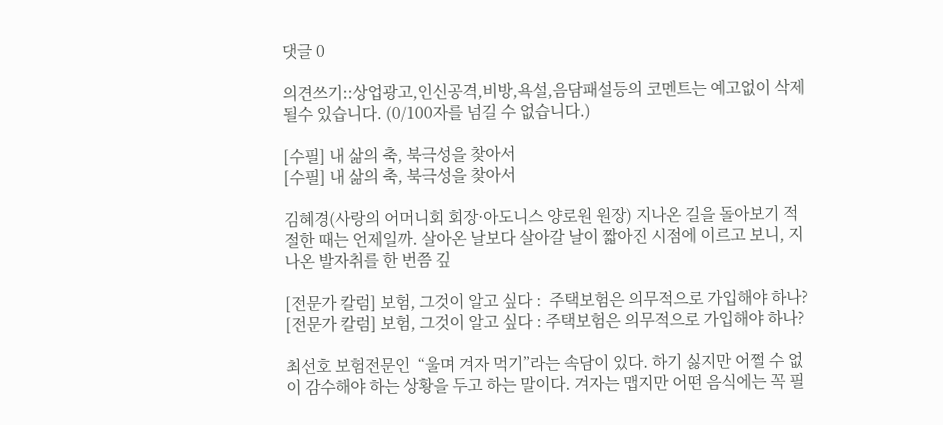댓글 0

의견쓰기::상업광고,인신공격,비방,욕설,음담패설등의 코멘트는 예고없이 삭제될수 있습니다. (0/100자를 넘길 수 없습니다.)

[수필] 내 삶의 축, 북극성을 찾아서
[수필] 내 삶의 축, 북극성을 찾아서

김혜경(사랑의 어머니회 회장·아도니스 양로원 원장) 지나온 길을 돌아보기 적절한 때는 언제일까. 살아온 날보다 살아갈 날이 짧아진 시점에 이르고 보니, 지나온 발자취를 한 번쯤 깊

[전문가 칼럼] 보험, 그것이 알고 싶다 :  주택보험은 의무적으로 가입해야 하나?
[전문가 칼럼] 보험, 그것이 알고 싶다 : 주택보험은 의무적으로 가입해야 하나?

최선호 보험전문인  “울며 겨자 먹기”라는 속담이 있다. 하기 싫지만 어쩔 수 없이 감수해야 하는 상황을 두고 하는 말이다. 겨자는 맵지만 어떤 음식에는 꼭 필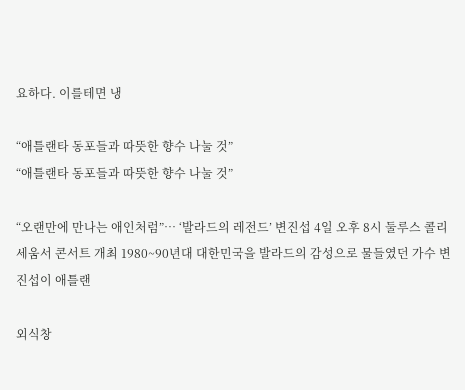요하다. 이를테면 냉

“애틀랜타 동포들과 따뜻한 향수 나눌 것”
“애틀랜타 동포들과 따뜻한 향수 나눌 것”

“오랜만에 만나는 애인처럼”… ‘발라드의 레전드’ 변진섭 4일 오후 8시 둘루스 콜리세움서 콘서트 개최 1980~90년대 대한민국을 발라드의 감성으로 물들였던 가수 변진섭이 애틀랜

외식창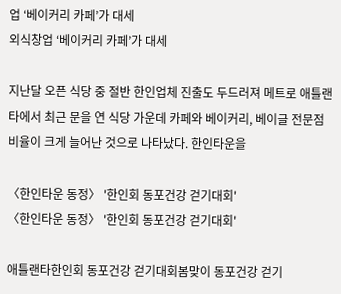업 ‘베이커리 카페’가 대세
외식창업 ‘베이커리 카페’가 대세

지난달 오픈 식당 중 절반 한인업체 진출도 두드러져 메트로 애틀랜타에서 최근 문을 연 식당 가운데 카페와 베이커리, 베이글 전문점 비율이 크게 늘어난 것으로 나타났다. 한인타운을

〈한인타운 동정〉 '한인회 동포건강 걷기대회'
〈한인타운 동정〉 '한인회 동포건강 걷기대회'

애틀랜타한인회 동포건강 걷기대회봄맞이 동포건강 걷기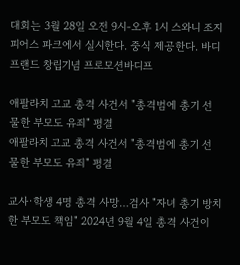대회는 3월 28일 오전 9시-오후 1시 스와니 조지 피어스 파크에서 실시한다. 중식 제공한다. 바디프랜드 창립기념 프로모션바디프

애팔라치 고교 총격 사건서 "총격범에 총기 선물한 부모도 유죄" 평결
애팔라치 고교 총격 사건서 "총격범에 총기 선물한 부모도 유죄" 평결

교사·학생 4명 총격 사망…검사 "자녀 총기 방치한 부모도 책임" 2024년 9월 4일 총격 사건이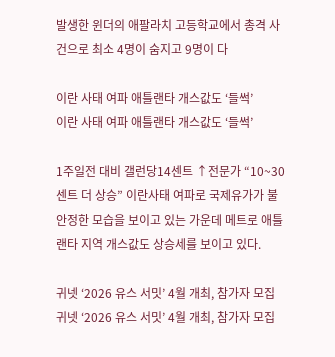발생한 윈더의 애팔라치 고등학교에서 총격 사건으로 최소 4명이 숨지고 9명이 다

이란 사태 여파 애틀랜타 개스값도 ‘들썩’
이란 사태 여파 애틀랜타 개스값도 ‘들썩’

1주일전 대비 갤런당14센트 ↑전문가 “10~30센트 더 상승” 이란사태 여파로 국제유가가 불안정한 모습을 보이고 있는 가운데 메트로 애틀랜타 지역 개스값도 상승세를 보이고 있다.

귀넷 ‘2026 유스 서밋’ 4월 개최, 참가자 모집
귀넷 ‘2026 유스 서밋’ 4월 개최, 참가자 모집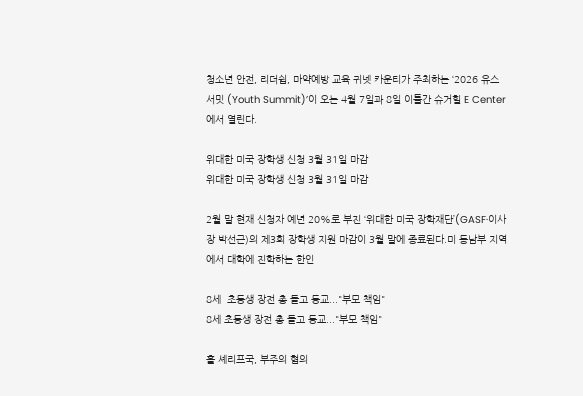청소년 안전, 리더쉽, 마약예방 교육 귀넷 카운티가 주최하는 ‘2026 유스 서밋 (Youth Summit)’이 오는 4월 7일과 8일 이틀간 슈거힐 E Center에서 열린다.

위대한 미국 장학생 신청 3월 31일 마감
위대한 미국 장학생 신청 3월 31일 마감

2월 말 현재 신청자 예년 20%로 부진 ‘위대한 미국 장학재단’(GASF·이사장 박선근)의 제3회 장학생 지원 마감이 3월 말에 종료된다.미 동남부 지역에서 대학에 진학하는 한인

8세  초등생 장전 총 들고 등교..."부모 책임"
8세 초등생 장전 총 들고 등교..."부모 책임"

홀 셰리프국, 부주의 혐의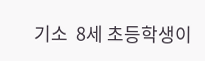기소  8세 초등학생이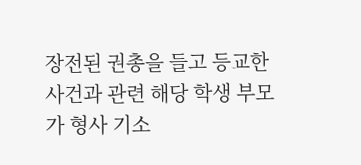장전된 권총을 들고 등교한 사건과 관련 해당 학생 부모가 형사 기소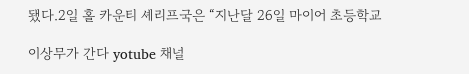됐다.2일 홀 카운티 셰리프국은 “지난달 26일 마이어 초등학교

이상무가 간다 yotube 채널